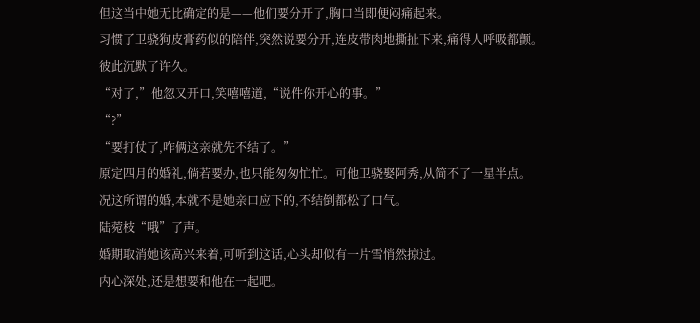但这当中她无比确定的是——他们要分开了,胸口当即便闷痛起来。
习惯了卫骁狗皮膏药似的陪伴,突然说要分开,连皮带肉地撕扯下来,痛得人呼吸都颤。
彼此沉默了许久。
“对了,”他忽又开口,笑嘻嘻道,“说件你开心的事。”
“?”
“要打仗了,咋俩这亲就先不结了。”
原定四月的婚礼,倘若要办,也只能匆匆忙忙。可他卫骁娶阿秀,从简不了一星半点。
况这所谓的婚,本就不是她亲口应下的,不结倒都松了口气。
陆菀枝“哦”了声。
婚期取消她该高兴来着,可听到这话,心头却似有一片雪悄然掠过。
内心深处,还是想要和他在一起吧。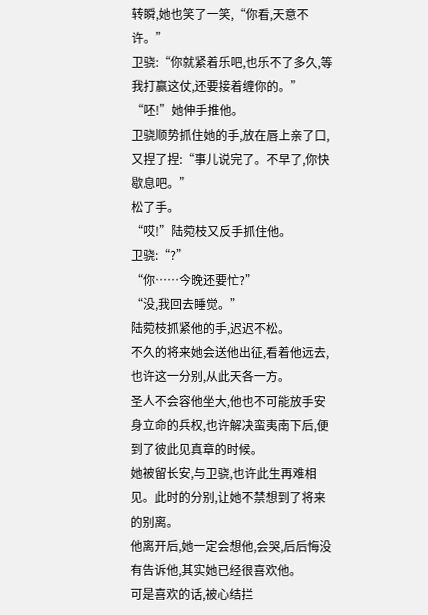转瞬,她也笑了一笑,“你看,天意不许。”
卫骁:“你就紧着乐吧,也乐不了多久,等我打赢这仗,还要接着缠你的。”
“呸!”她伸手推他。
卫骁顺势抓住她的手,放在唇上亲了口,又捏了捏:“事儿说完了。不早了,你快歇息吧。”
松了手。
“哎!”陆菀枝又反手抓住他。
卫骁:“?”
“你……今晚还要忙?”
“没,我回去睡觉。”
陆菀枝抓紧他的手,迟迟不松。
不久的将来她会送他出征,看着他远去,也许这一分别,从此天各一方。
圣人不会容他坐大,他也不可能放手安身立命的兵权,也许解决蛮夷南下后,便到了彼此见真章的时候。
她被留长安,与卫骁,也许此生再难相见。此时的分别,让她不禁想到了将来的别离。
他离开后,她一定会想他,会哭,后后悔没有告诉他,其实她已经很喜欢他。
可是喜欢的话,被心结拦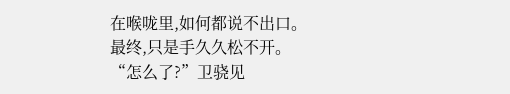在喉咙里,如何都说不出口。
最终,只是手久久松不开。
“怎么了?”卫骁见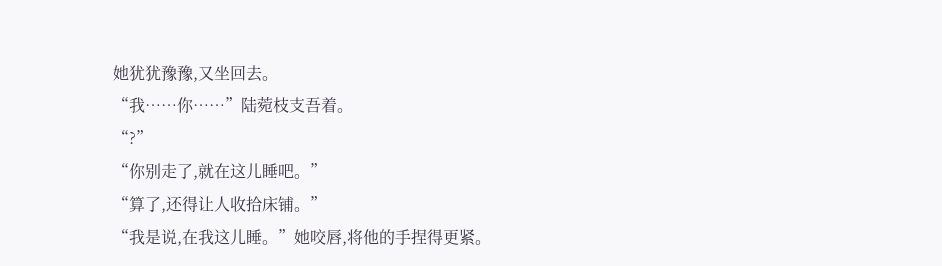她犹犹豫豫,又坐回去。
“我……你……”陆菀枝支吾着。
“?”
“你别走了,就在这儿睡吧。”
“算了,还得让人收拾床铺。”
“我是说,在我这儿睡。”她咬唇,将他的手捏得更紧。